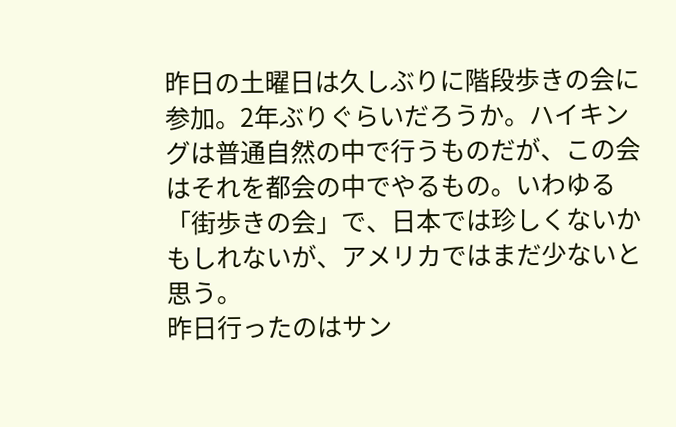昨日の土曜日は久しぶりに階段歩きの会に参加。2年ぶりぐらいだろうか。ハイキングは普通自然の中で行うものだが、この会はそれを都会の中でやるもの。いわゆる「街歩きの会」で、日本では珍しくないかもしれないが、アメリカではまだ少ないと思う。
昨日行ったのはサン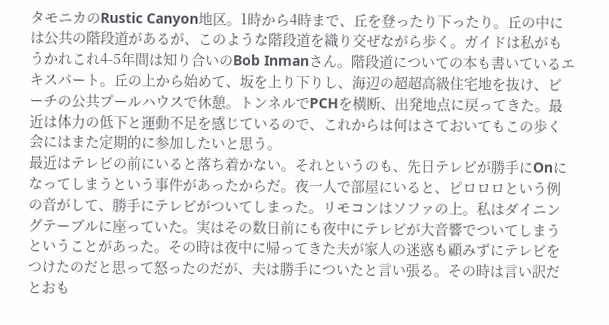タモニカのRustic Canyon地区。1時から4時まで、丘を登ったり下ったり。丘の中には公共の階段道があるが、このような階段道を織り交ぜながら歩く。ガイドは私がもうかれこれ4-5年間は知り合いのBob Inmanさん。階段道についての本も書いているエキスパート。丘の上から始めて、坂を上り下りし、海辺の超超高級住宅地を抜け、ビーチの公共プールハウスで休憩。トンネルでPCHを横断、出発地点に戻ってきた。最近は体力の低下と運動不足を感じているので、これからは何はさておいてもこの歩く会にはまた定期的に参加したいと思う。
最近はテレビの前にいると落ち着かない。それというのも、先日テレビが勝手にOnになってしまうという事件があったからだ。夜一人で部屋にいると、ピロロロという例の音がして、勝手にテレビがついてしまった。リモコンはソファの上。私はダイニングテーブルに座っていた。実はその数日前にも夜中にテレビが大音響でついてしまうということがあった。その時は夜中に帰ってきた夫が家人の迷惑も顧みずにテレビをつけたのだと思って怒ったのだが、夫は勝手についたと言い張る。その時は言い訳だとおも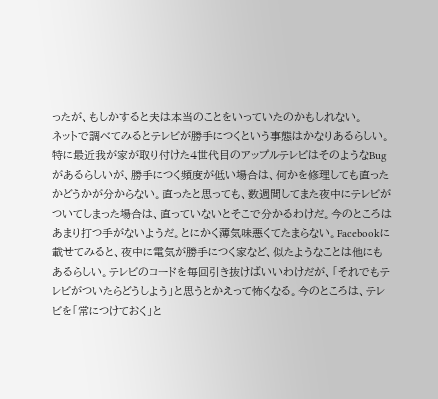ったが、もしかすると夫は本当のことをいっていたのかもしれない。
ネットで調べてみるとテレビが勝手につくという事態はかなりあるらしい。特に最近我が家が取り付けた4世代目のアップルテレビはそのようなBugがあるらしいが、勝手につく頻度が低い場合は、何かを修理しても直ったかどうかが分からない。直ったと思っても、数週間してまた夜中にテレビがついてしまった場合は、直っていないとそこで分かるわけだ。今のところはあまり打つ手がないようだ。とにかく薄気味悪くてたまらない。Facebookに載せてみると、夜中に電気が勝手につく家など、似たようなことは他にもあるらしい。テレビのコードを毎回引き抜けばいいわけだが、「それでもテレビがついたらどうしよう」と思うとかえって怖くなる。今のところは、テレビを「常につけておく」と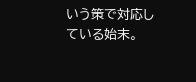いう策で対応している始末。